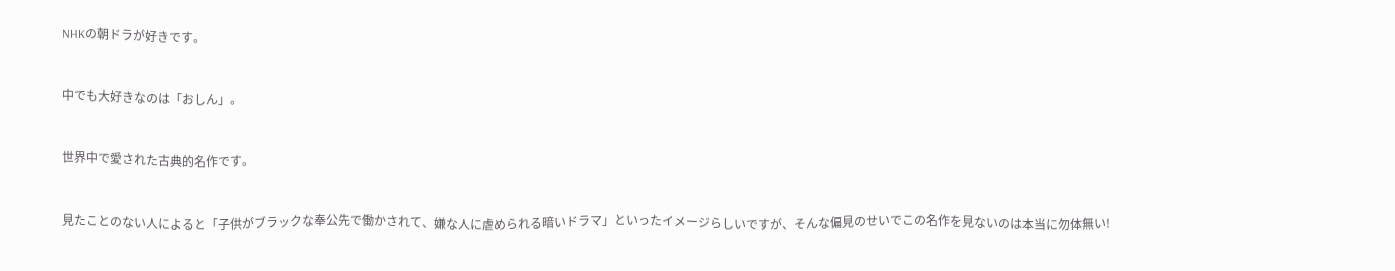NHKの朝ドラが好きです。


中でも大好きなのは「おしん」。


世界中で愛された古典的名作です。


見たことのない人によると「子供がブラックな奉公先で働かされて、嫌な人に虐められる暗いドラマ」といったイメージらしいですが、そんな偏見のせいでこの名作を見ないのは本当に勿体無い!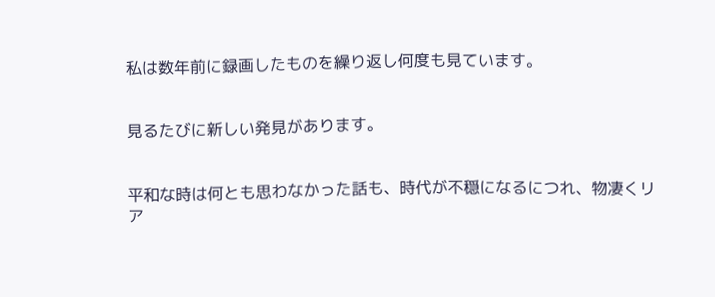私は数年前に録画したものを繰り返し何度も見ています。


見るたびに新しい発見があります。


平和な時は何とも思わなかった話も、時代が不穏になるにつれ、物凄くリア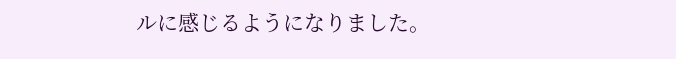ルに感じるようになりました。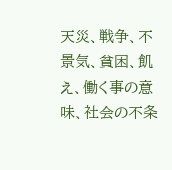天災、戦争、不景気、貧困、飢え、働く事の意味、社会の不条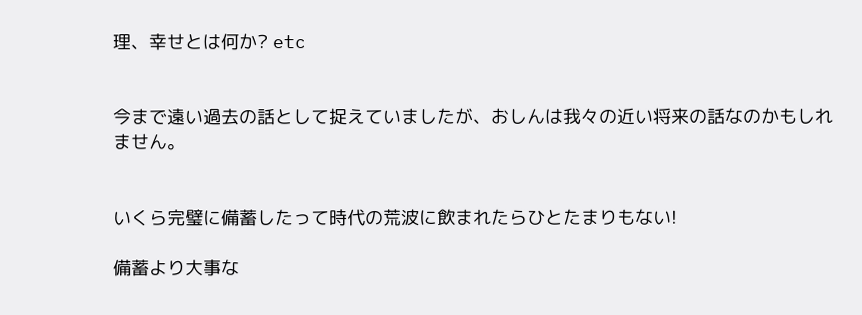理、幸せとは何か? etc


今まで遠い過去の話として捉えていましたが、おしんは我々の近い将来の話なのかもしれません。


いくら完璧に備蓄したって時代の荒波に飲まれたらひとたまりもない!

備蓄より大事な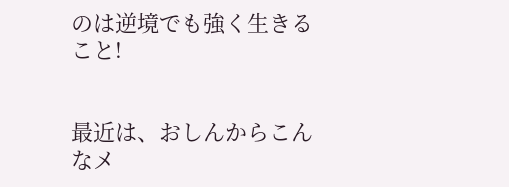のは逆境でも強く生きること!


最近は、おしんからこんなメ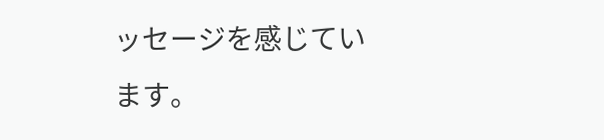ッセージを感じています。